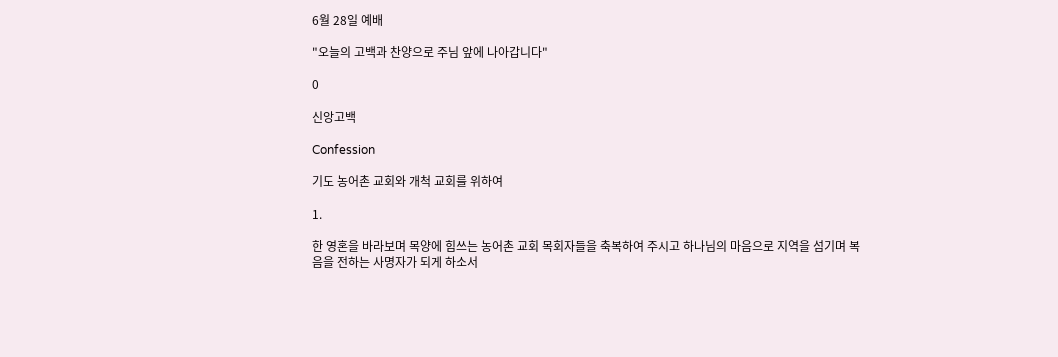6월 28일 예배

"오늘의 고백과 찬양으로 주님 앞에 나아갑니다"

0

신앙고백

Confession

기도 농어촌 교회와 개척 교회를 위하여

1.

한 영혼을 바라보며 목양에 힘쓰는 농어촌 교회 목회자들을 축복하여 주시고 하나님의 마음으로 지역을 섬기며 복음을 전하는 사명자가 되게 하소서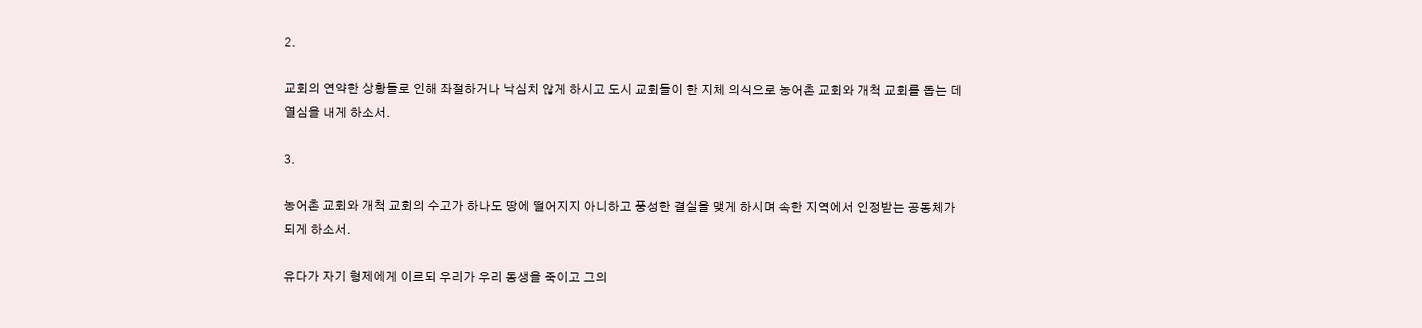2.

교회의 연약한 상황들로 인해 좌절하거나 낙심치 않게 하시고 도시 교회들이 한 지체 의식으로 농어촌 교회와 개척 교회를 돕는 데 열심을 내게 하소서.

3.

농어촌 교회와 개척 교회의 수고가 하나도 땅에 떨어지지 아니하고 풍성한 결실을 맺게 하시며 속한 지역에서 인정받는 공동체가 되게 하소서.

유다가 자기 형제에게 이르되 우리가 우리 동생을 죽이고 그의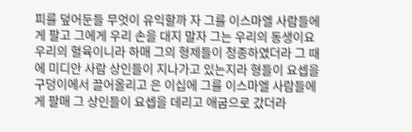피를 덮어둔들 무엇이 유익할까 자 그를 이스마엘 사람들에게 팔고 그에게 우리 손을 대지 말자 그는 우리의 동생이요 우리의 혈육이니라 하매 그의 형제들이 청종하였더라 그 때에 미디안 사람 상인들이 지나가고 있는지라 형들이 요셉을 구덩이에서 끌어올리고 은 이십에 그를 이스마엘 사람들에게 팔매 그 상인들이 요셉을 데리고 애굽으로 갔더라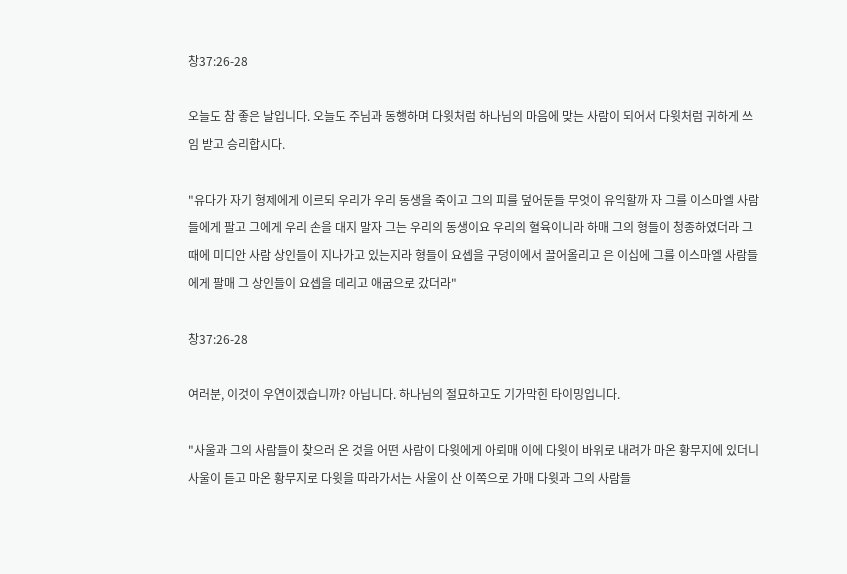창37:26-28

오늘도 참 좋은 날입니다. 오늘도 주님과 동행하며 다윗처럼 하나님의 마음에 맞는 사람이 되어서 다윗처럼 귀하게 쓰임 받고 승리합시다.

"유다가 자기 형제에게 이르되 우리가 우리 동생을 죽이고 그의 피를 덮어둔들 무엇이 유익할까 자 그를 이스마엘 사람들에게 팔고 그에게 우리 손을 대지 말자 그는 우리의 동생이요 우리의 혈육이니라 하매 그의 형들이 청종하였더라 그 때에 미디안 사람 상인들이 지나가고 있는지라 형들이 요셉을 구덩이에서 끌어올리고 은 이십에 그를 이스마엘 사람들에게 팔매 그 상인들이 요셉을 데리고 애굽으로 갔더라"

창37:26-28

여러분, 이것이 우연이겠습니까? 아닙니다. 하나님의 절묘하고도 기가막힌 타이밍입니다.

"사울과 그의 사람들이 찾으러 온 것을 어떤 사람이 다윗에게 아뢰매 이에 다윗이 바위로 내려가 마온 황무지에 있더니 사울이 듣고 마온 황무지로 다윗을 따라가서는 사울이 산 이쪽으로 가매 다윗과 그의 사람들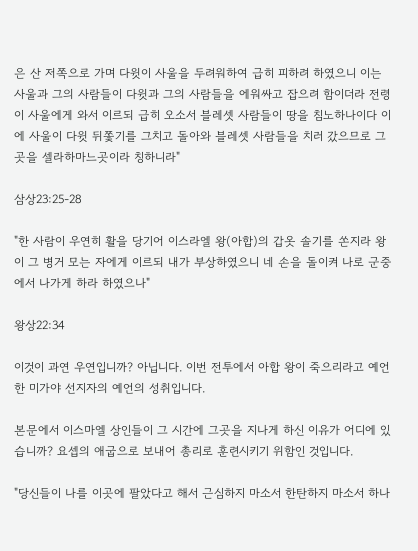은 산 저쪽으로 가며 다윗이 사울을 두려워하여 급히 피하려 하였으니 이는 사울과 그의 사람들이 다윗과 그의 사람들을 에워싸고 잡으려 함이더라 전령이 사울에게 와서 이르되 급히 오소서 블레셋 사람들이 땅을 침노하나이다 이에 사울이 다윗 뒤쫓기를 그치고 돌아와 블레셋 사람들을 치러 갔으므로 그 곳을 셀라하마느곳이라 칭하니라"

삼상23:25-28

"한 사람이 우연히 활을 당기어 이스라엘 왕(아합)의 갑옷 솔기를 쏜지라 왕이 그 병거 모는 자에게 이르되 내가 부상하였으니 네 손을 돌이켜 나로 군중에서 나가게 하라 하였으나"

왕상22:34

이것이 과연 우연입니까? 아닙니다. 이번 전투에서 아합 왕이 죽으리라고 예언한 미가야 선지자의 예언의 성취입니다.

본문에서 이스마엘 상인들이 그 시간에 그곳을 지나게 하신 이유가 어디에 있습니까? 요셉의 애굽으로 보내어 총리로 훈련시키기 위함인 것입니다.

"당신들이 나를 이곳에 팔았다고 해서 근심하지 마소서 한탄하지 마소서 하나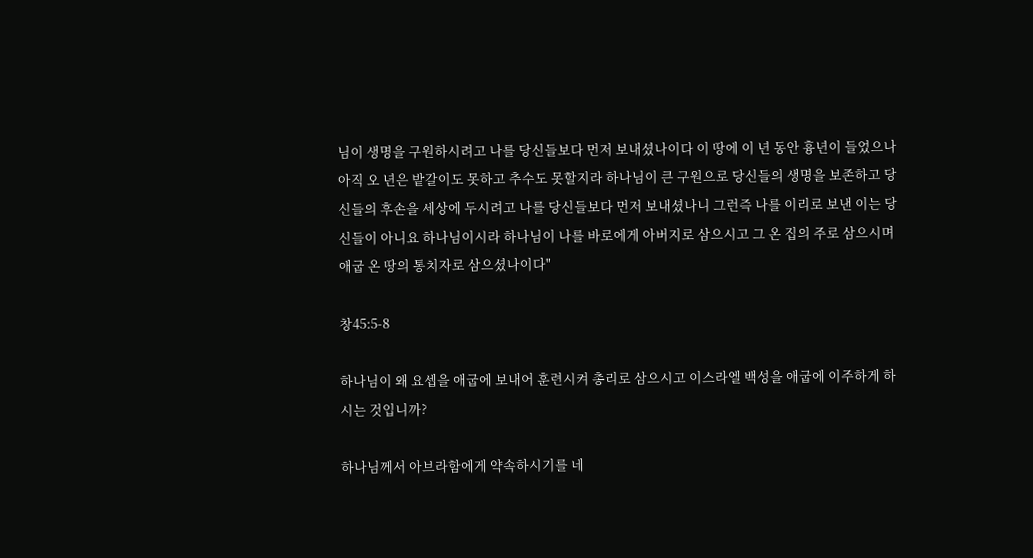님이 생명을 구원하시려고 나를 당신들보다 먼저 보내셨나이다 이 땅에 이 년 동안 흉년이 들었으나 아직 오 년은 밭갈이도 못하고 추수도 못할지라 하나님이 큰 구원으로 당신들의 생명을 보존하고 당신들의 후손을 세상에 두시려고 나를 당신들보다 먼저 보내셨나니 그런즉 나를 이리로 보낸 이는 당신들이 아니요 하나님이시라 하나님이 나를 바로에게 아버지로 삼으시고 그 온 집의 주로 삼으시며 애굽 온 땅의 통치자로 삼으셨나이다"

창45:5-8

하나님이 왜 요셉을 애굽에 보내어 훈련시켜 총리로 삼으시고 이스라엘 백성을 애굽에 이주하게 하시는 것입니까?

하나님께서 아브라함에게 약속하시기를 네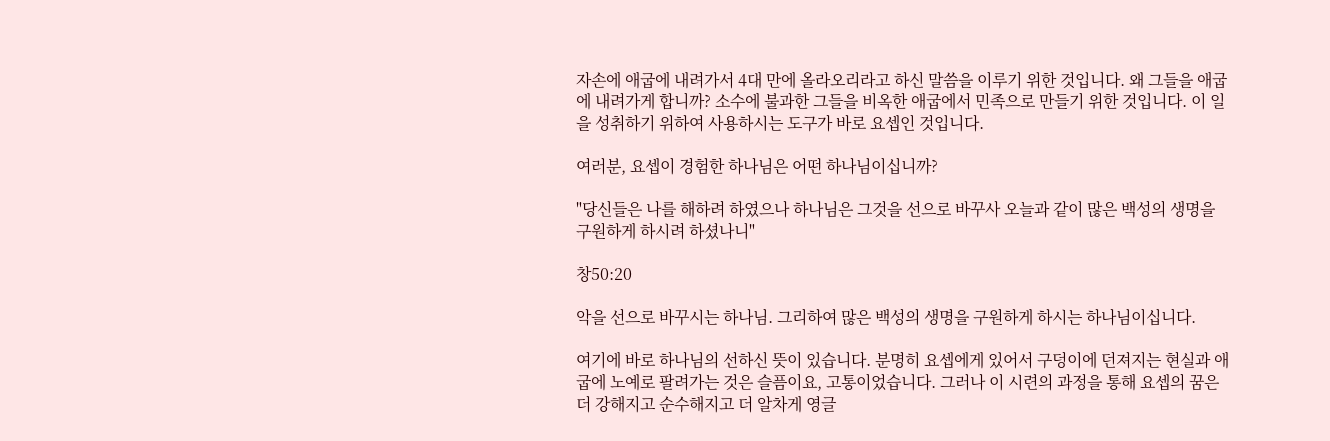자손에 애굽에 내려가서 4대 만에 올라오리라고 하신 말씀을 이루기 위한 것입니다. 왜 그들을 애굽에 내려가게 합니까? 소수에 불과한 그들을 비옥한 애굽에서 민족으로 만들기 위한 것입니다. 이 일을 성취하기 위하여 사용하시는 도구가 바로 요셉인 것입니다.

여러분, 요셉이 경험한 하나님은 어떤 하나님이십니까?

"당신들은 나를 해하려 하였으나 하나님은 그것을 선으로 바꾸사 오늘과 같이 많은 백성의 생명을 구원하게 하시려 하셨나니"

창50:20

악을 선으로 바꾸시는 하나님. 그리하여 많은 백성의 생명을 구원하게 하시는 하나님이십니다.

여기에 바로 하나님의 선하신 뜻이 있습니다. 분명히 요셉에게 있어서 구덩이에 던져지는 현실과 애굽에 노예로 팔려가는 것은 슬픔이요, 고통이었습니다. 그러나 이 시련의 과정을 통해 요셉의 꿈은 더 강해지고 순수해지고 더 알차게 영글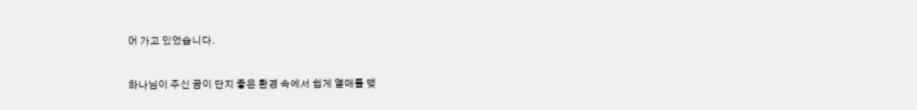어 가고 있었습니다.

하나님이 주신 꿈이 단지 좋은 환경 속에서 쉽게 열매를 맺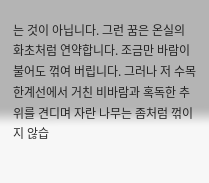는 것이 아닙니다. 그런 꿈은 온실의 화초처럼 연약합니다. 조금만 바람이 불어도 꺾여 버립니다. 그러나 저 수목 한계선에서 거친 비바람과 혹독한 추위를 견디며 자란 나무는 좀처럼 꺾이지 않습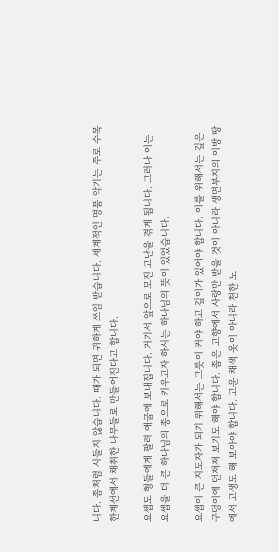니다. 좀처럼 시들지 않습니다. 때가 되면 귀하게 쓰임 받습니다. 세계적인 명품 악기는 주로 수목한계선에서 채취한 나무들로 만들어진다고 합니다.

요셉도 형들에게 팔려 애굽에 보내집니다. 거기서 앞으로 모진 고난을 겪게 됩니다. 그러나 이는 요셉을 더 큰 하나님의 종으로 키우고자 하시는 하나님의 뜻이 있었습니다.

요셉이 큰 지도자가 되기 위해서는 그릇이 커야 하고 깊이가 있어야 합니다. 이를 위해서는 깊은 구덩이에 던져져 보기도 해야 합니다. 좁은 고향에서 사랑만 받을 것이 아니라 생면부지의 이방 땅에서 고생도 해 보아야 합니다. 고운 채색 옷이 아니라 천한 노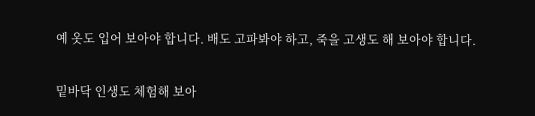예 옷도 입어 보아야 합니다. 배도 고파봐야 하고, 죽을 고생도 해 보아야 합니다.

밑바닥 인생도 체험해 보아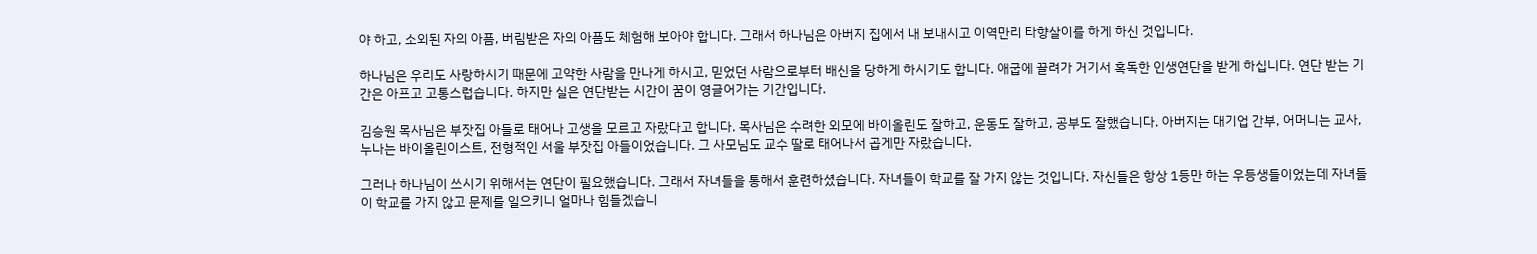야 하고, 소외된 자의 아픔, 버림받은 자의 아픔도 체험해 보아야 합니다. 그래서 하나님은 아버지 집에서 내 보내시고 이역만리 타향살이를 하게 하신 것입니다.

하나님은 우리도 사랑하시기 때문에 고약한 사람을 만나게 하시고, 믿었던 사람으로부터 배신을 당하게 하시기도 합니다. 애굽에 끌려가 거기서 혹독한 인생연단을 받게 하십니다. 연단 받는 기간은 아프고 고통스럽습니다. 하지만 실은 연단받는 시간이 꿈이 영글어가는 기간입니다.

김승원 목사님은 부잣집 아들로 태어나 고생을 모르고 자랐다고 합니다. 목사님은 수려한 외모에 바이올린도 잘하고, 운동도 잘하고, 공부도 잘했습니다. 아버지는 대기업 간부, 어머니는 교사, 누나는 바이올린이스트, 전형적인 서울 부잣집 아들이었습니다. 그 사모님도 교수 딸로 태어나서 곱게만 자랐습니다.

그러나 하나님이 쓰시기 위해서는 연단이 필요했습니다. 그래서 자녀들을 통해서 훈련하셨습니다. 자녀들이 학교를 잘 가지 않는 것입니다. 자신들은 항상 1등만 하는 우등생들이었는데 자녀들이 학교를 가지 않고 문제를 일으키니 얼마나 힘들겠습니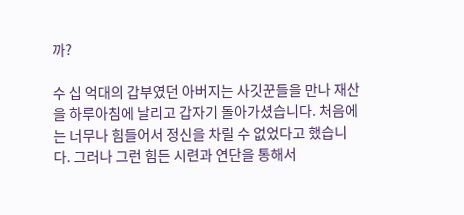까?

수 십 억대의 갑부였던 아버지는 사깃꾼들을 만나 재산을 하루아침에 날리고 갑자기 돌아가셨습니다. 처음에는 너무나 힘들어서 정신을 차릴 수 없었다고 했습니다. 그러나 그런 힘든 시련과 연단을 통해서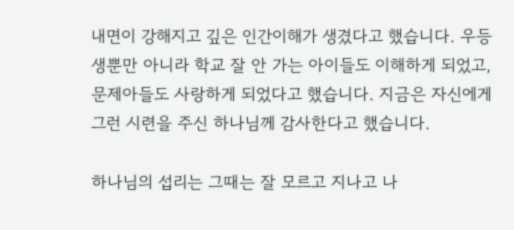내면이 강해지고 깊은 인간이해가 생겼다고 했습니다. 우등생뿐만 아니라 학교 잘 안 가는 아이들도 이해하게 되었고, 문제아들도 사랑하게 되었다고 했습니다. 지금은 자신에게 그런 시련을 주신 하나님께 감사한다고 했습니다.

하나님의 섭리는 그때는 잘 모르고 지나고 나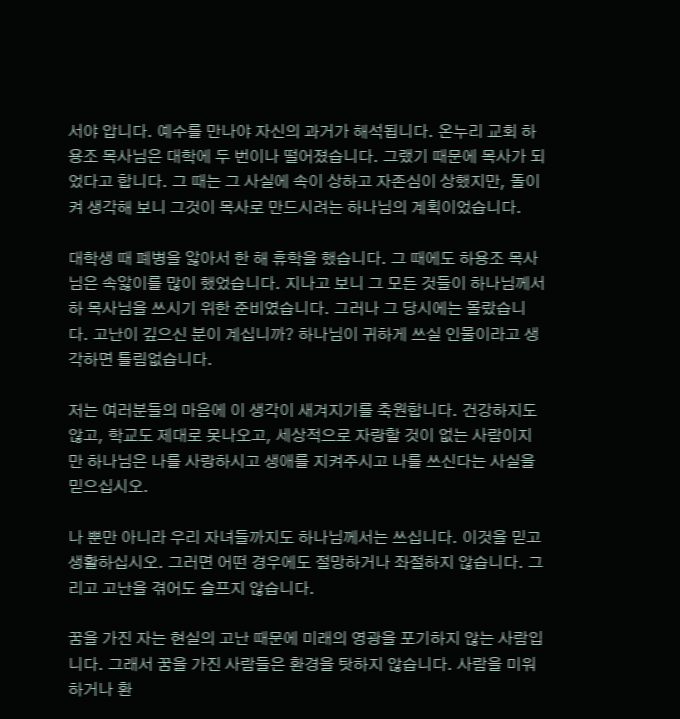서야 압니다. 예수를 만나야 자신의 과거가 해석됩니다. 온누리 교회 하용조 목사님은 대학에 두 번이나 떨어졌습니다. 그랬기 때문에 목사가 되었다고 합니다. 그 때는 그 사실에 속이 상하고 자존심이 상했지만, 돌이켜 생각해 보니 그것이 목사로 만드시려는 하나님의 계획이었습니다.

대학생 때 폐병을 앓아서 한 해 휴학을 했습니다. 그 때에도 하용조 목사님은 속앓이를 많이 했었습니다. 지나고 보니 그 모든 것들이 하나님께서 하 목사님을 쓰시기 위한 준비였습니다. 그러나 그 당시에는 몰랐습니다. 고난이 깊으신 분이 계십니까? 하나님이 귀하게 쓰실 인물이라고 생각하면 틀림없습니다.

저는 여러분들의 마음에 이 생각이 새겨지기를 축원합니다. 건강하지도 않고, 학교도 제대로 못나오고, 세상적으로 자랑할 것이 없는 사람이지만 하나님은 나를 사랑하시고 생애를 지켜주시고 나를 쓰신다는 사실을 믿으십시오.

나 뿐만 아니라 우리 자녀들까지도 하나님께서는 쓰십니다. 이것을 믿고 생활하십시오. 그러면 어떤 경우에도 절망하거나 좌절하지 않습니다. 그리고 고난을 겪어도 슬프지 않습니다.

꿈을 가진 자는 현실의 고난 때문에 미래의 영광을 포기하지 않는 사람입니다. 그래서 꿈을 가진 사람들은 환경을 탓하지 않습니다. 사람을 미워하거나 환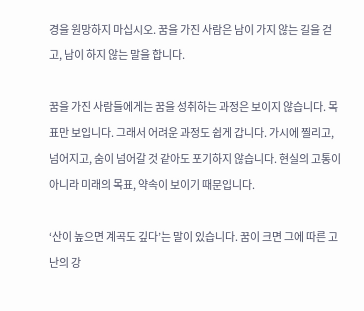경을 원망하지 마십시오. 꿈을 가진 사람은 남이 가지 않는 길을 걷고, 남이 하지 않는 말을 합니다.

꿈을 가진 사람들에게는 꿈을 성취하는 과정은 보이지 않습니다. 목표만 보입니다. 그래서 어려운 과정도 쉽게 갑니다. 가시에 찔리고, 넘어지고, 숨이 넘어갈 것 같아도 포기하지 않습니다. 현실의 고통이 아니라 미래의 목표, 약속이 보이기 때문입니다.

‘산이 높으면 계곡도 깊다’는 말이 있습니다. 꿈이 크면 그에 따른 고난의 강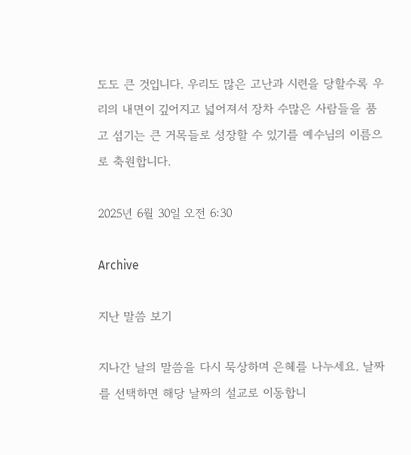도도 큰 것입니다. 우리도 많은 고난과 시련을 당할수록 우리의 내면이 깊어지고 넓어져서 장차 수많은 사람들을 품고 섬기는 큰 거목들로 성장할 수 있기를 예수님의 이름으로 축원합니다.

2025년 6월 30일 오전 6:30

Archive

지난 말씀 보기

지나간 날의 말씀을 다시 묵상하며 은혜를 나누세요. 날짜를 선택하면 해당 날짜의 설교로 이동합니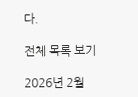다.

전체 목록 보기

2026년 2월